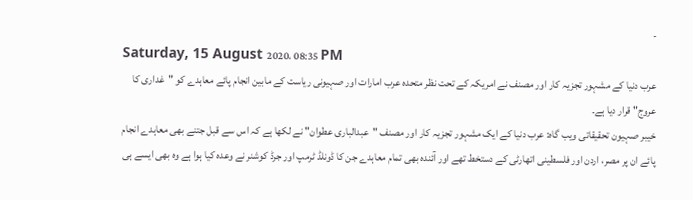-
Saturday, 15 August 2020، 08:35 PM
عرب دنیا کے مشہور تجزیہ کار اور مصنف نے امریکہ کے تحت نظر متحدہ عرب امارات اور صہیونی ریاست کے مابین انجام پائے معاہدے کو "غداری کا عروج" قرار دیا ہے۔
خیبر صہیون تحقیقاتی ویب گاہ: عرب دنیا کے ایک مشہور تجزیہ کار اور مصنف "عبدالباری عطوان" نے لکھا ہے کہ اس سے قبل جتنے بھی معاہدے انجام پائے ان پر مصر، اردن اور فلسطینی اتھارٹی کے دستخط تھے اور آئندہ بھی تمام معاہدے جن کا ڈونلڈ ٹرمپ اور جرڈ کوشنر نے وعدہ کیا ہوا ہے وہ بھی ایسے ہی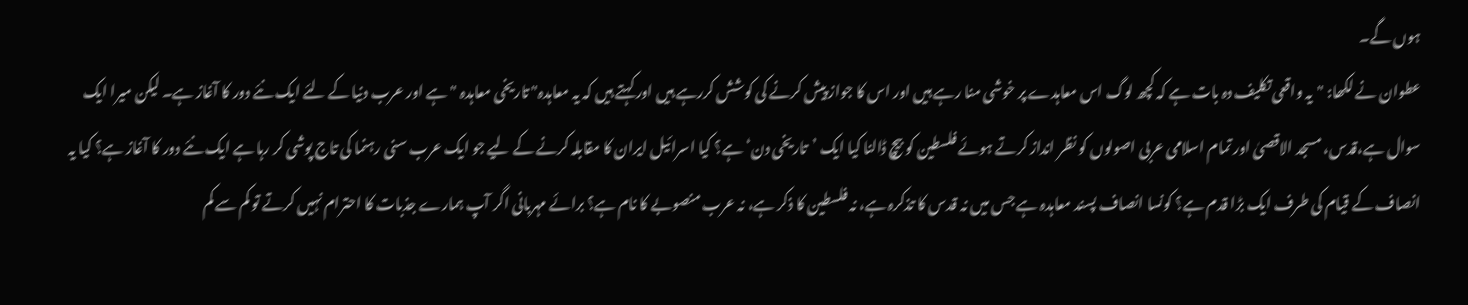ہوں گے۔
عطوان نے لکھا: "یہ واقعی تکلیف دہ بات ہے کہ کچھ لوگ اس معاہدے پر خوشی منا رہے ہیں اور اس کا جواز پیش کرنے کی کوشش کررہے ہیں اور کہتے ہیں کہ یہ معاہدہ" تاریخی معاہدہ " ہے اور عرب دنیا کے لئے ایک نئے دور کا آغاز ہے۔ لیکن میرا ایک سوال ہے،قدس، مسجد الاقصیٰ اور تمام اسلامی عربی اصولوں کو نظر انداز کرتے ہوئے فلسطین کو بیچ ڈالنا کیا ایک ’تاریخی دن‘ ہے؟ کیا اسرائیل ایران کا مقابلہ کرنے کے لیے جو ایک عرب سنی رہنما کی تاج پوشی کر رہا ہے ایک نئے دور کا آغاز ہے؟ کیا یہ انصاف کے قیام کی طرف ایک بڑا قدم ہے؟ کونسا انصاف پسند معاہدہ ہے جس میں نہ قدس کا تذکرہ ہے، نہ فلسطین کا ذکر ہے، نہ عرب منصوبے کا نام ہے؟ برائے مہربانی اگر آپ ہمارے جذبات کا احترام نہیں کرتے تو کم سے کم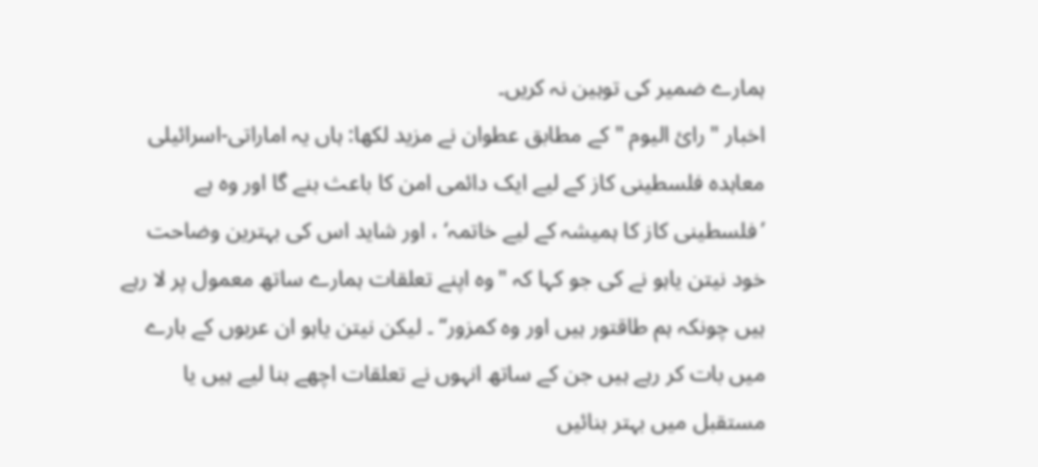ہمارے ضمیر کی توہین نہ کریں۔
اخبار " رائ الیوم " کے مطابق عطوان نے مزید لکھا: ہاں یہ اماراتی-اسرائیلی معاہدہ فلسطینی کاز کے لیے ایک دائمی امن کا باعث بنے گا اور وہ ہے ’فلسطینی کاز کا ہمیشہ کے لیے خاتمہ‘ ، اور شاید اس کی بہترین وضاحت خود نیتن یاہو نے کی جو کہا کہ "وہ اپنے تعلقات ہمارے ساتھ معمول پر لا رہے ہیں چونکہ ہم طاقتور ہیں اور وہ کمزور‘‘ ۔ لیکن نیتن یاہو ان عربوں کے بارے میں بات کر رہے ہیں جن کے ساتھ انہوں نے تعلقات اچھے بنا لیے ہیں یا مستقبل میں بہتر بنائیں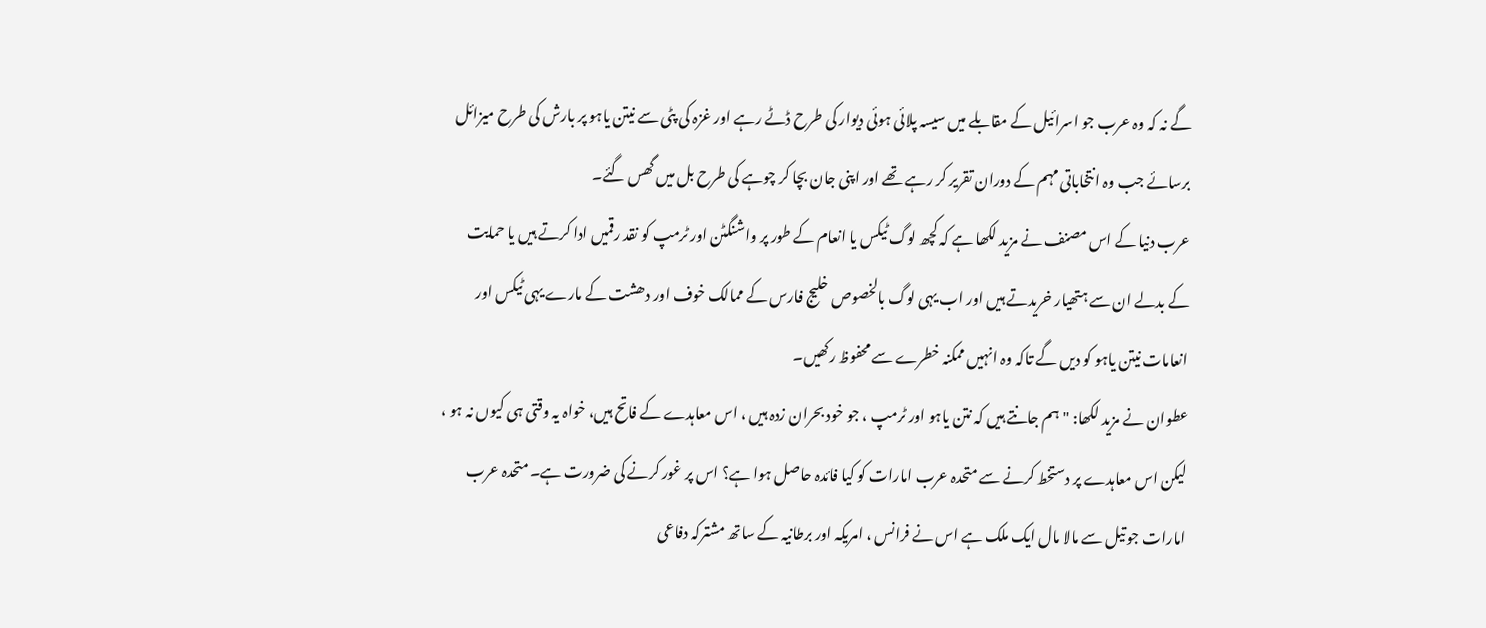گے نہ کہ وہ عرب جو اسرائیل کے مقابلے میں سیسہ پلائی ہوئی دیوار کی طرح ڈٹے رہے اور غزہ کی پٹی سے نیتن یاہو پر بارش کی طرح میزائل برسائے جب وہ انتخاباتی مہم کے دوران تقریر کر رہے تھے اور اپنی جان بچا کر چوہے کی طرح بل میں گھس گئے۔
عرب دنیا کے اس مصنف نے مزید لکھا ہے کہ کچھ لوگ ٹیکس یا انعام کے طور پر واشنگٹن اور ٹرمپ کو نقد رقمیں ادا کرتے ہیں یا حمایت کے بدلے ان سے ہتھیار خریدتے ہیں اور اب یہی لوگ بالخصوص خلیج فارس کے ممالک خوف اور دھشت کے مارے یہی ٹیکس اور انعامات نیتن یاہو کو دیں گے تاکہ وہ انہیں ممکنہ خطرے سے محفوظ رکھیں۔
عطوان نے مزید لکھا: "ہم جانتے ہیں کہ نتن یاہو اور ٹرمپ ، جو خود بحران زدہ ہیں ، اس معاہدے کے فاتح ہیں، خواہ یہ وقتی ہی کیوں نہ ہو ، لیکن اس معاہدے پر دستخط کرنے سے متحدہ عرب امارات کو کیا فائدہ حاصل ہوا ہے؟ اس پر غور کرنے کی ضرورت ہے۔ متحدہ عرب امارات جو تیل سے مالا مال ایک ملک ہے اس نے فرانس ، امریکہ اور برطانیہ کے ساتھ مشترکہ دفاعی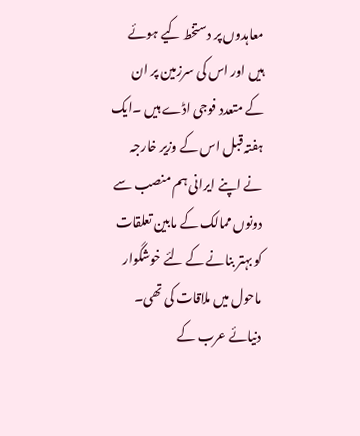معاہدوں پر دستخط کیے ہوئے ہیں اور اس کی سرزمین پر ان کے متعدد فوجی اڈے ہیں ۔ایک ہفتہ قبل اس کے وزیر خارجہ نے اپنے ایرانی ہم منصب سے دونوں ممالک کے مابین تعلقات کو بہتر بنانے کے لئے خوشگوار ماحول میں ملاقات کی تھی۔
دنیائے عرب کے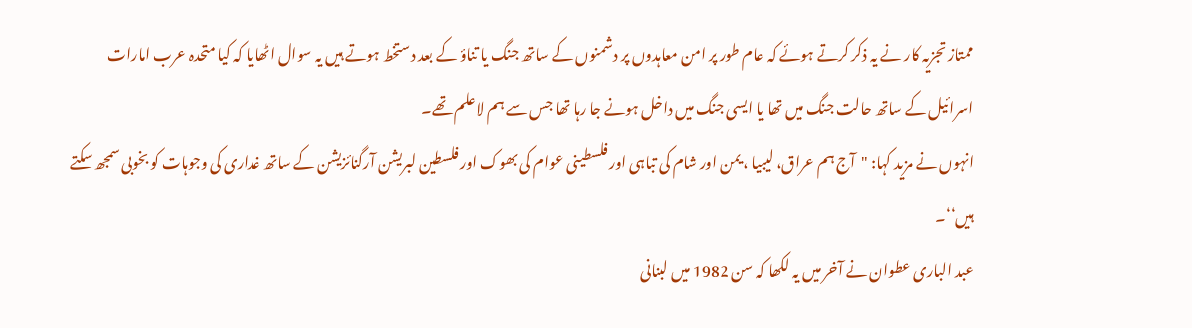ممتاز تجزیہ کار نے یہ ذکر کرتے ہوئے کہ عام طور پر امن معاہدوں پر دشمنوں کے ساتھ جنگ یا تناؤ کے بعد دستخط ہوتے ہیں یہ سوال اٹھایا کہ کیا متحدہ عرب امارات اسرائیل کے ساتھ حالت جنگ میں تھا یا ایسی جنگ میں داخل ہونے جا رہا تھا جس سے ہم لاعلم تھے۔
انہوں نے مزید کہا: "آج ہم عراق، لیبیا ، یمن اور شام کی تباہی اور فلسطینی عوام کی بھوک اور فلسطین لبریشن آرگنائزیشن کے ساتھ غداری کی وجوہات کو بخوبی سمجھ سکتے ہیں‘‘۔
عبد الباری عطوان نے آخر میں یہ لکھا کہ سن 1982 میں لبنانی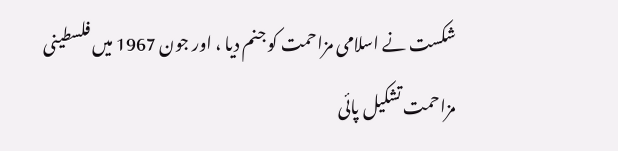شکست نے اسلامی مزاحمت کو جنم دیا ، اور جون 1967 میں فلسطینی مزاحمت تشکیل پائی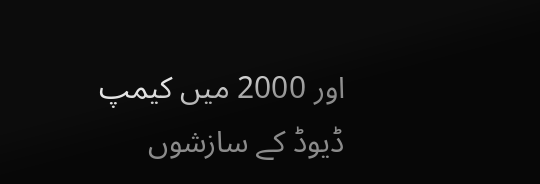اور 2000 میں کیمپ ڈیوڈ کے سازشوں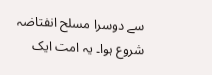سے دوسرا مسلح انفتاضہ شروع ہوا۔ یہ امت ایک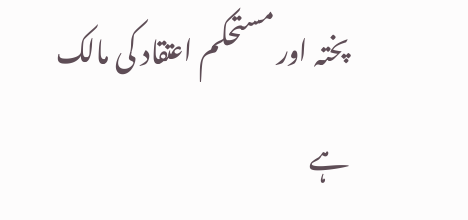پختہ اور مستحکم اعتقاد کی مالک ہے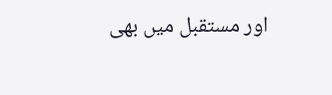اور مستقبل میں بھی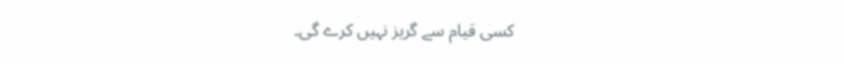کسی قیام سے گریز نہیں کرے گی۔